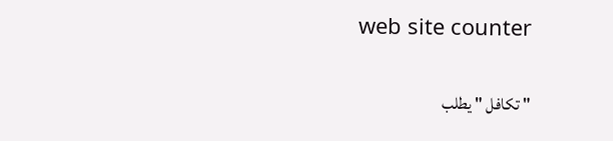web site counter

" تكافل " يطلب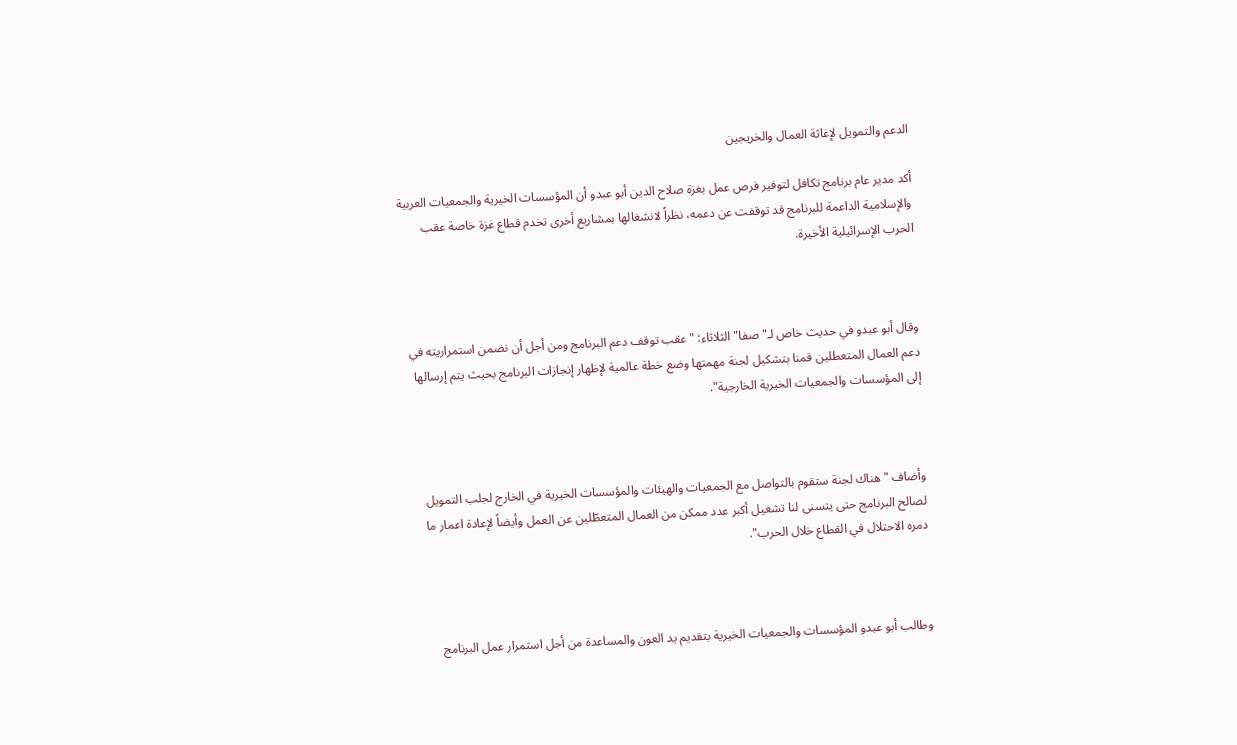الدعم والتمويل لإغاثة العمال والخريجين

أكد مدير عام برنامج تكافل لتوفير فرص عمل بغزة صلاح الدين أبو عبدو أن المؤسسات الخيرية والجمعيات العربية والإسلامية الداعمة للبرنامج قد توقفت عن دعمه، نظراً لانشغالها بمشاريع أخرى تخدم قطاع غزة خاصة عقب الحرب الإسرائيلية الأخيرة.



وقال أبو عبدو في حديث خاص لـ"صفا" الثلاثاء: "عقب توقف دعم البرنامج ومن أجل أن نضمن استمراريته في دعم العمال المتعطلين قمنا بتشكيل لجنة مهمتها وضع خطة عالمية لإظهار إنجازات البرنامج بحيث يتم إرسالها إلى المؤسسات والجمعيات الخيرية الخارجية".



وأضاف " هناك لجنة ستقوم بالتواصل مع الجمعيات والهيئات والمؤسسات الخيرية في الخارج لجلب التمويل لصالح البرنامج حتى يتسنى لنا تشغيل أكبر عدد ممكن من العمال المتعطّلين عن العمل وأيضاً لإعادة اعمار ما دمره الاحتلال في القطاع خلال الحرب".



وطالب أبو عبدو المؤسسات والجمعيات الخيرية بتقديم يد العون والمساعدة من أجل استمرار عمل البرنامج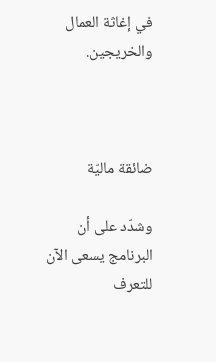في إغاثة العمال والخريجين.



ضائقة ماليّة

وشدّد على أن البرنامج يسعى الآن للتعرف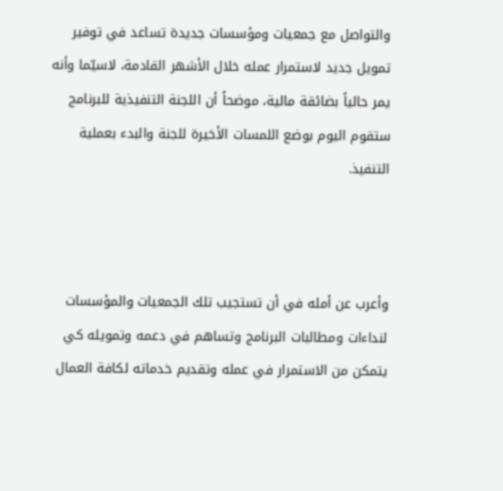والتواصل مع جمعيات ومؤسسات جديدة تساعد في توفير تمويل جديد لاستمرار عمله خلال الأشهر القادمة، لاسيّما وأنه يمر حالياً بضائقة مالية، موضحاً أن اللجنة التنفيذية للبرنامج ستقوم اليوم بوضع اللمسات الأخيرة للجنة والبدء بعملية التنفيذ.



وأعرب عن أمله في أن تستجيب تلك الجمعيات والمؤسسات لنداءات ومطالبات البرنامج وتساهم في دعمه وتمويله كي يتمكن من الاستمرار في عمله وتقديم خدماته لكافة العمال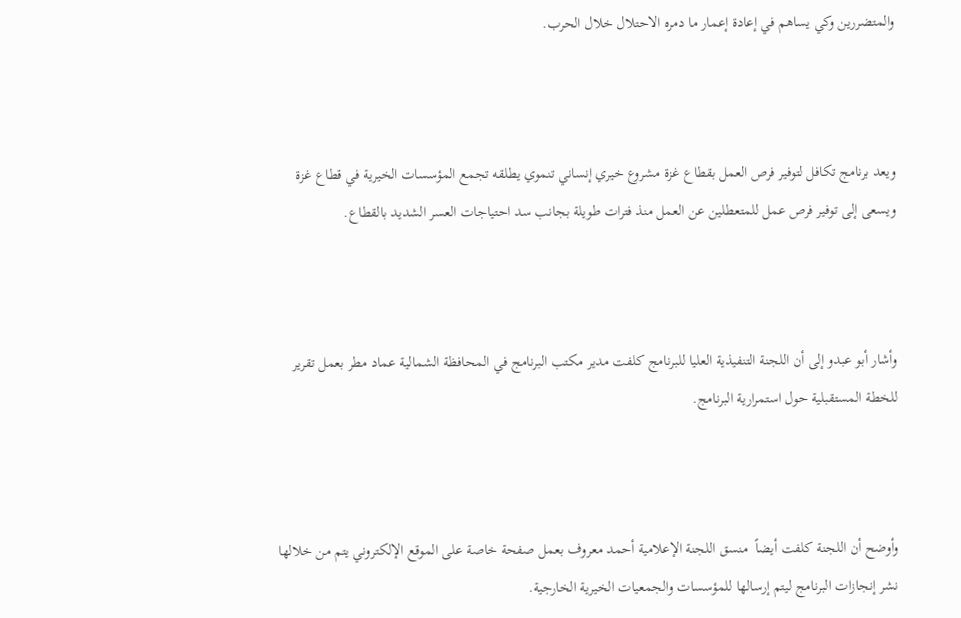والمتضررين وكي يساهم في إعادة إعمار ما دمره الاحتلال خلال الحرب.



ويعد برنامج تكافل لتوفير فرص العمل بقطاع غزة مشروع خيري إنساني تنموي يطلقه تجمع المؤسسات الخيرية في قطاع غزة ويسعى إلى توفير فرص عمل للمتعطلين عن العمل منذ فترات طويلة بجانب سد احتياجات العسر الشديد بالقطاع.



وأشار أبو عبدو إلى أن اللجنة التنفيذية العليا للبرنامج كلفت مدير مكتب البرنامج في المحافظة الشمالية عماد مطر بعمل تقرير للخطة المستقبلية حول استمرارية البرنامج.



وأوضح أن اللجنة كلفت أيضاً  منسق اللجنة الإعلامية أحمد معروف بعمل صفحة خاصة على الموقع الإلكتروني يتم من خلالها نشر إنجازات البرنامج ليتم إرسالها للمؤسسات والجمعيات الخيرية الخارجية.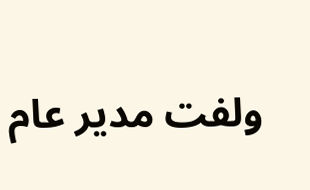ولفت مدير عام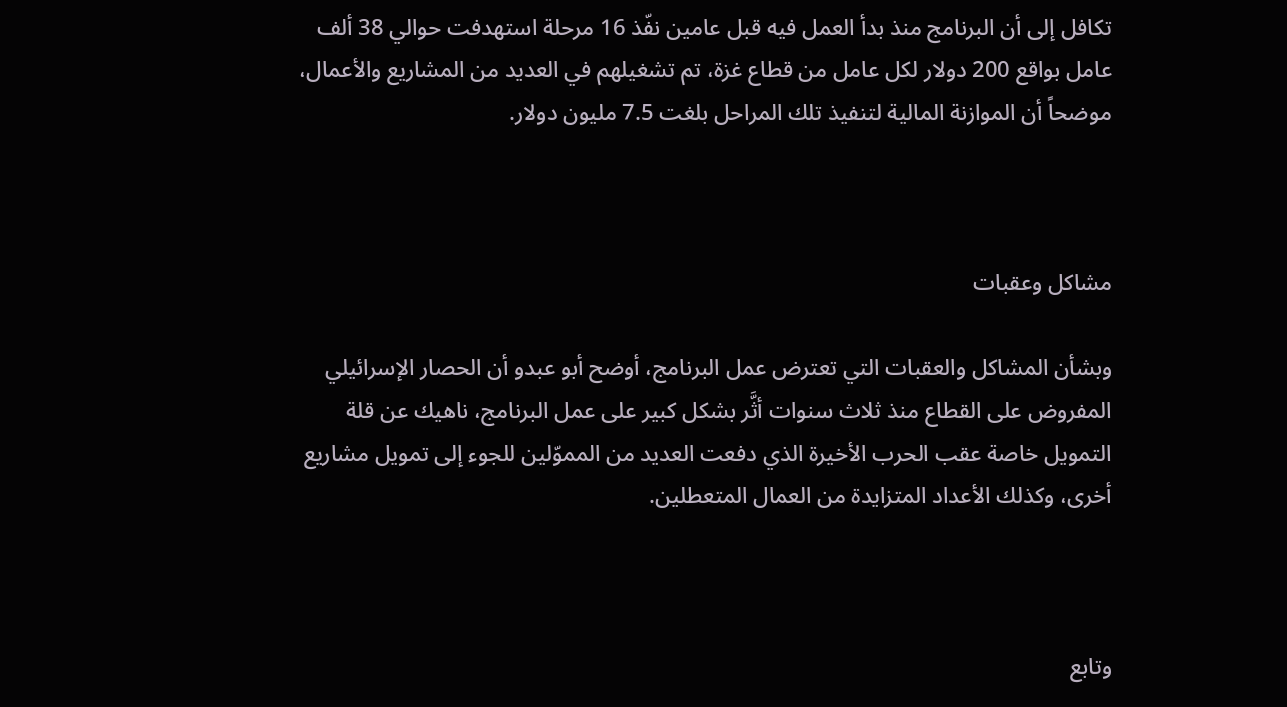تكافل إلى أن البرنامج منذ بدأ العمل فيه قبل عامين نفّذ 16 مرحلة استهدفت حوالي 38 ألف عامل بواقع 200 دولار لكل عامل من قطاع غزة، تم تشغيلهم في العديد من المشاريع والأعمال، موضحاً أن الموازنة المالية لتنفيذ تلك المراحل بلغت 7.5 مليون دولار.



مشاكل وعقبات

وبشأن المشاكل والعقبات التي تعترض عمل البرنامج، أوضح أبو عبدو أن الحصار الإسرائيلي المفروض على القطاع منذ ثلاث سنوات أثَّر بشكل كبير على عمل البرنامج، ناهيك عن قلة التمويل خاصة عقب الحرب الأخيرة الذي دفعت العديد من المموّلين للجوء إلى تمويل مشاريع أخرى، وكذلك الأعداد المتزايدة من العمال المتعطلين.



وتابع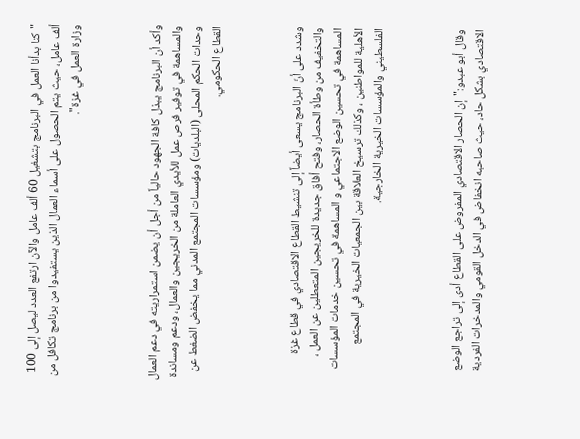"كنا بدأنا العمل في البرنامج بتشغيل 60 ألف عامل والآن ارتفع العدد ليصل إلى 100 ألف عامل، حيث يتم الحصول على أسماء العمال الذين يستفيدوا من برنامج تكافل من وزارة العمل في غزة".



وأكد أن البرنامج يبذل كافة الجهود حالياً من أجل أن يضمن استمراريته في دعم العمال والمساهمة في توفير فرص عمل للأيدي العاملة من الخريجين والعمال، ودعم ومساندة وحدات الحكم المحلى (البلديات) ومؤسسات المجتمع المدني مما يخفض الضغط عن القطاع الحكومي.



وشدد على أنّ البرنامج يسعى أيضاً إلى تنشيط القطاع الاقتصادي في قطاع غزة والتخفيف من وطأة الحصار، وفتح أفاق جديدة للخريجين المتعطلين عن العمل ، المساهمة في تحسين الوضع الاجتماعي و المساهمة في تحسين خدمات المؤسسات الأهلية للمواطنين ، وكذلك ترسيخ العلاقة بين الجمعيات الخيرية في المجتمع الفلسطيني والمؤسسات الخيرية الخارجية.



وقال أبو عبدو:"إن الحصار الاقتصادي المفروض على القطاع أدى إلى تراجع الوضع الاقتصادي بشكل حاد، حيث صاحبه انخفاض في الدخل القومي والمدخرات الفردية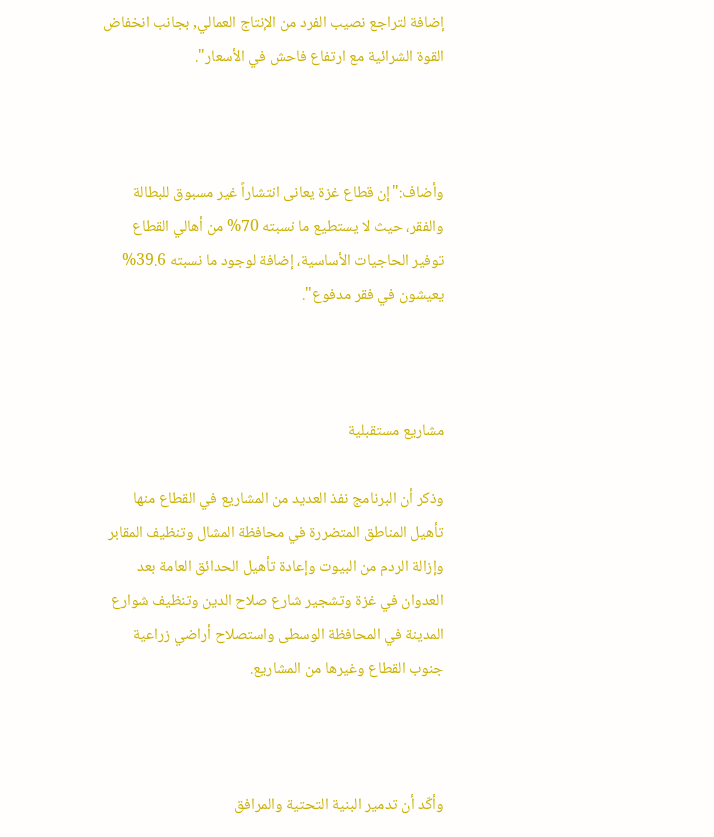إضافة لتراجع نصيب الفرد من الإنتاج العمالي, بجانب انخفاض القوة الشرائية مع ارتفاع فاحش في الأسعار".



وأضاف:"إن قطاع غزة يعانى انتشاراً غير مسبوق للبطالة والفقر، حيث لا يستطيع ما نسبته 70% من أهالي القطاع توفير الحاجيات الأساسية، إضافة لوجود ما نسبته 39.6% يعيشون في فقر مدفوع".



مشاريع مستقبلية

وذكر أن البرنامج نفذ العديد من المشاريع في القطاع منها تأهيل المناطق المتضررة في محافظة المشال وتنظيف المقابر وإزالة الردم من البيوت وإعادة تأهيل الحدائق العامة بعد العدوان في غزة وتشجير شارع صلاح الدين وتنظيف شوارع المدينة في المحافظة الوسطى واستصلاح أراضي زراعية جنوب القطاع وغيرها من المشاريع.



وأكّد أن تدمير البنية التحتية والمرافق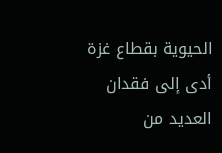الحيوية بقطاع غزة أدى إلى فقدان العديد من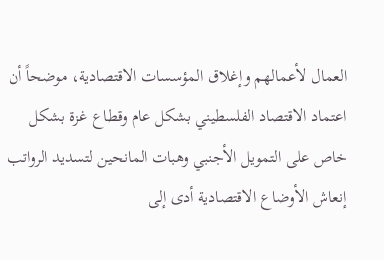العمال لأعمالهم وإغلاق المؤسسات الاقتصادية، موضحاً أن اعتماد الاقتصاد الفلسطيني بشكل عام وقطاع غزة بشكل خاص على التمويل الأجنبي وهبات المانحين لتسديد الرواتب إنعاش الأوضاع الاقتصادية أدى إلى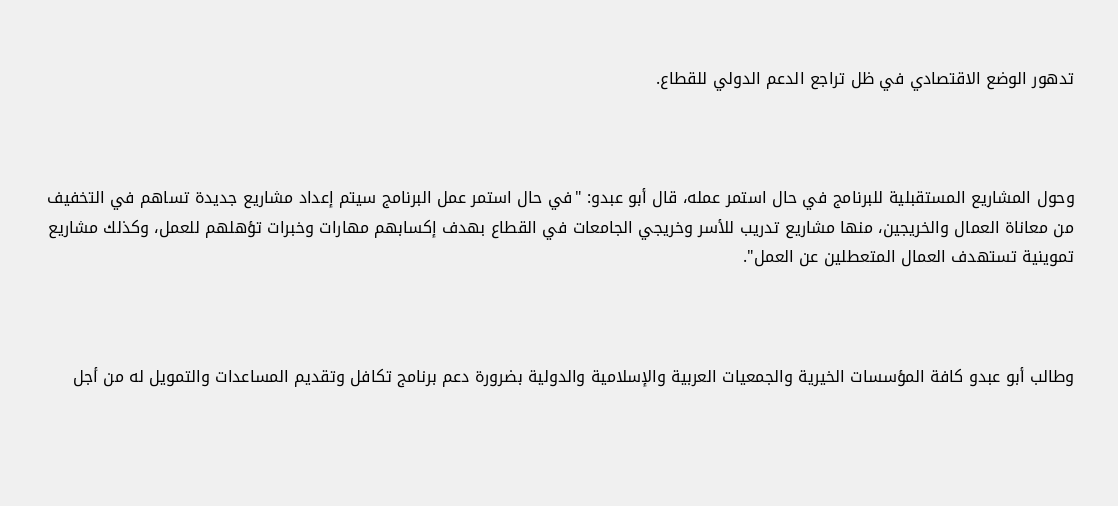تدهور الوضع الاقتصادي في ظل تراجع الدعم الدولي للقطاع.



وحول المشاريع المستقبلية للبرنامج في حال استمر عمله، قال أبو عبدو: "في حال استمر عمل البرنامج سيتم إعداد مشاريع جديدة تساهم في التخفيف من معاناة العمال والخريجين، منها مشاريع تدريب للأسر وخريجي الجامعات في القطاع بهدف إكسابهم مهارات وخبرات تؤهلهم للعمل، وكذلك مشاريع تموينية تستهدف العمال المتعطلين عن العمل".



وطالب أبو عبدو كافة المؤسسات الخيرية والجمعيات العربية والإسلامية والدولية بضرورة دعم برنامج تكافل وتقديم المساعدات والتمويل له من أجل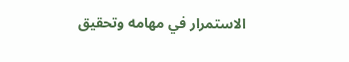الاستمرار في مهامه وتحقيق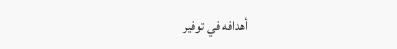أهدافه في توفير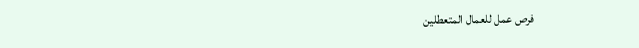فرص عمل للعمال المتعطلين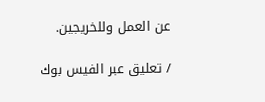عن العمل وللخريجين.

/ تعليق عبر الفيس بوك